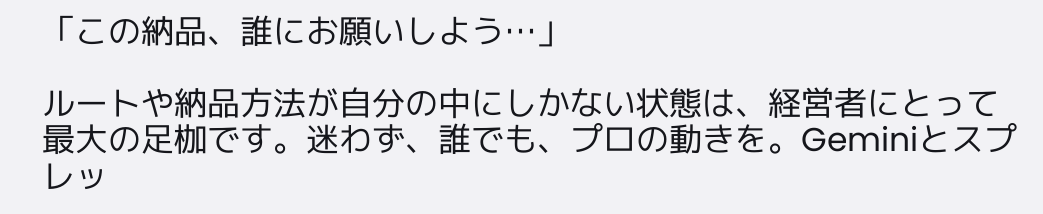「この納品、誰にお願いしよう…」

ルートや納品方法が自分の中にしかない状態は、経営者にとって最大の足枷です。迷わず、誰でも、プロの動きを。Geminiとスプレッ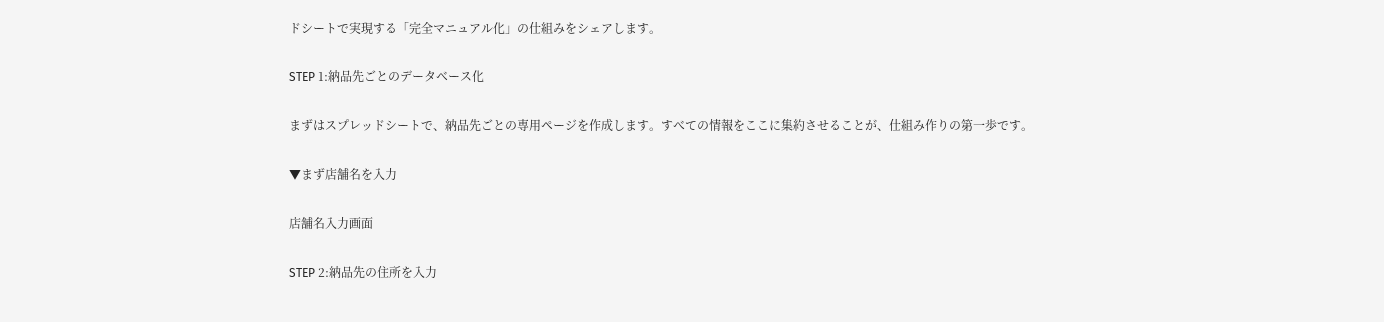ドシートで実現する「完全マニュアル化」の仕組みをシェアします。

STEP 1:納品先ごとのデータベース化

まずはスプレッドシートで、納品先ごとの専用ページを作成します。すべての情報をここに集約させることが、仕組み作りの第一歩です。

▼まず店舗名を入力

店舗名入力画面

STEP 2:納品先の住所を入力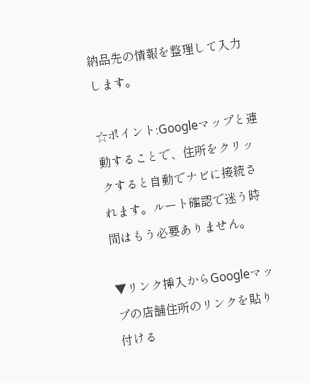納品先の情報を整理して入力します。

☆ポイント:Googleマップと連動することで、住所をクリックすると自動でナビに接続されます。ルート確認で迷う時間はもう必要ありません。

▼リンク挿入からGoogleマップの店舗住所のリンクを貼り付ける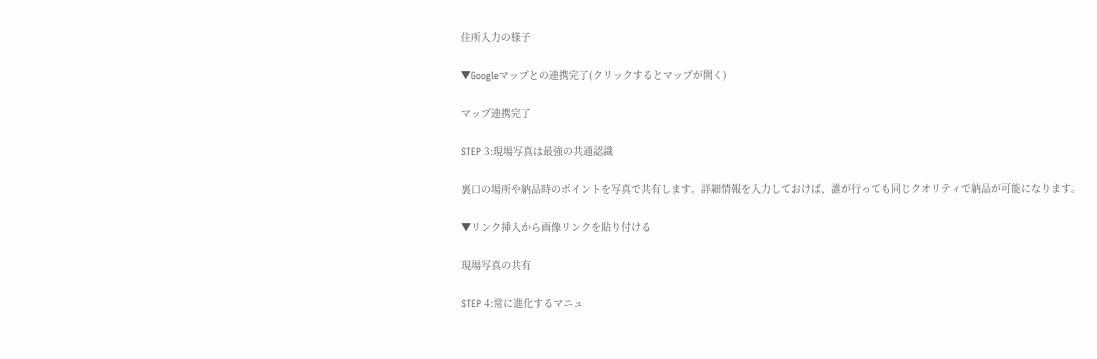住所入力の様子

▼Googleマップとの連携完了(クリックするとマップが開く)

マップ連携完了

STEP 3:現場写真は最強の共通認識

裏口の場所や納品時のポイントを写真で共有します。詳細情報を入力しておけば、誰が行っても同じクオリティで納品が可能になります。

▼リンク挿入から画像リンクを貼り付ける

現場写真の共有

STEP 4:常に進化するマニュ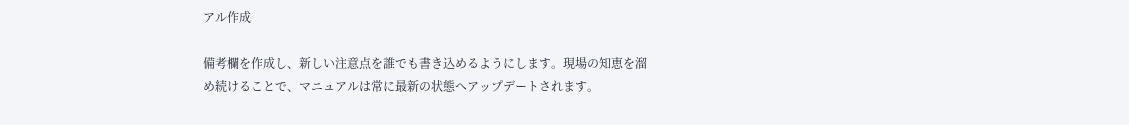アル作成

備考欄を作成し、新しい注意点を誰でも書き込めるようにします。現場の知恵を溜め続けることで、マニュアルは常に最新の状態へアップデートされます。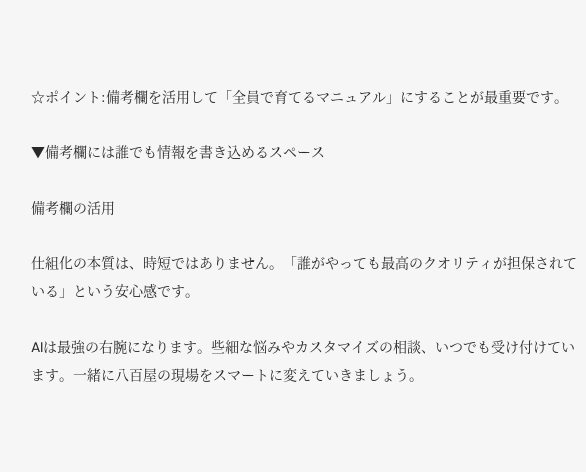☆ポイント:備考欄を活用して「全員で育てるマニュアル」にすることが最重要です。

▼備考欄には誰でも情報を書き込めるスペース

備考欄の活用

仕組化の本質は、時短ではありません。「誰がやっても最高のクオリティが担保されている」という安心感です。

AIは最強の右腕になります。些細な悩みやカスタマイズの相談、いつでも受け付けています。一緒に八百屋の現場をスマートに変えていきましょう。